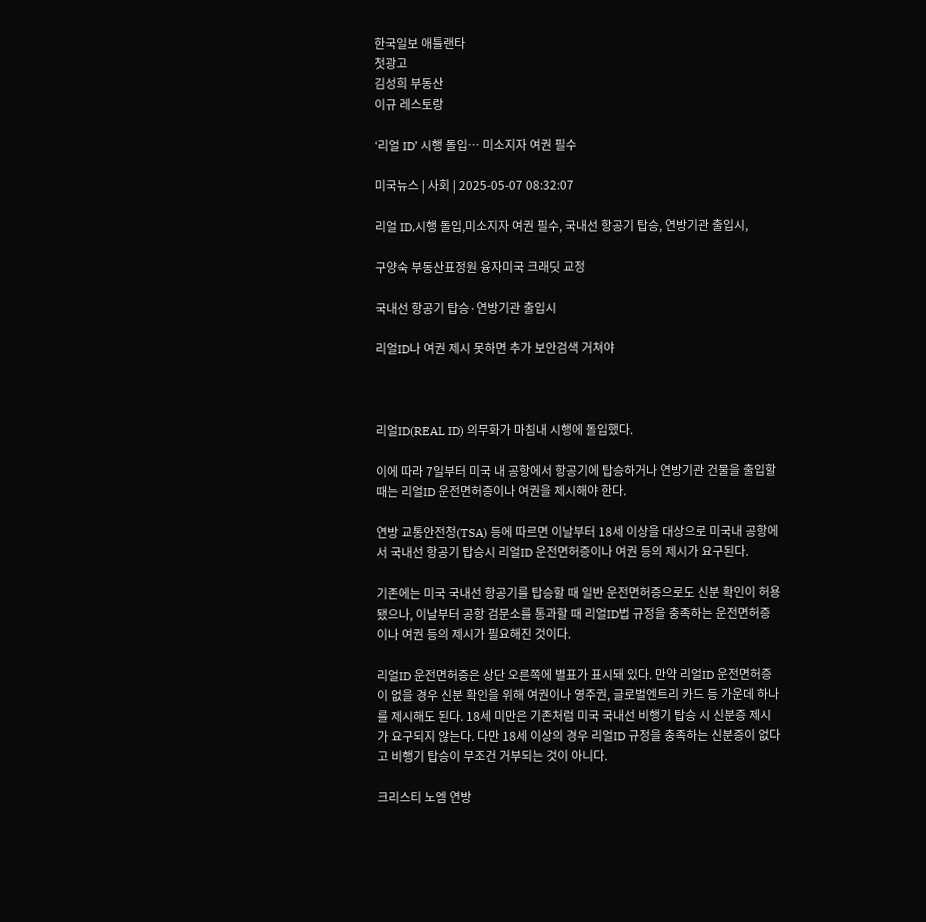한국일보 애틀랜타
첫광고
김성희 부동산
이규 레스토랑

‘리얼 ID’ 시행 돌입… 미소지자 여권 필수

미국뉴스 | 사회 | 2025-05-07 08:32:07

리얼 ID,시행 돌입,미소지자 여권 필수, 국내선 항공기 탑승, 연방기관 출입시,

구양숙 부동산표정원 융자미국 크래딧 교정

국내선 항공기 탑승·연방기관 출입시

리얼ID나 여권 제시 못하면 추가 보안검색 거쳐야



리얼ID(REAL ID) 의무화가 마침내 시행에 돌입했다.

이에 따라 7일부터 미국 내 공항에서 항공기에 탑승하거나 연방기관 건물을 출입할 때는 리얼ID 운전면허증이나 여권을 제시해야 한다.

연방 교통안전청(TSA) 등에 따르면 이날부터 18세 이상을 대상으로 미국내 공항에서 국내선 항공기 탑승시 리얼ID 운전면허증이나 여권 등의 제시가 요구된다.

기존에는 미국 국내선 항공기를 탑승할 때 일반 운전면허증으로도 신분 확인이 허용됐으나, 이날부터 공항 검문소를 통과할 때 리얼ID법 규정을 충족하는 운전면허증이나 여권 등의 제시가 필요해진 것이다.

리얼ID 운전면허증은 상단 오른쪽에 별표가 표시돼 있다. 만약 리얼ID 운전면허증이 없을 경우 신분 확인을 위해 여권이나 영주권, 글로벌엔트리 카드 등 가운데 하나를 제시해도 된다. 18세 미만은 기존처럼 미국 국내선 비행기 탑승 시 신분증 제시가 요구되지 않는다. 다만 18세 이상의 경우 리얼ID 규정을 충족하는 신분증이 없다고 비행기 탑승이 무조건 거부되는 것이 아니다.

크리스티 노엠 연방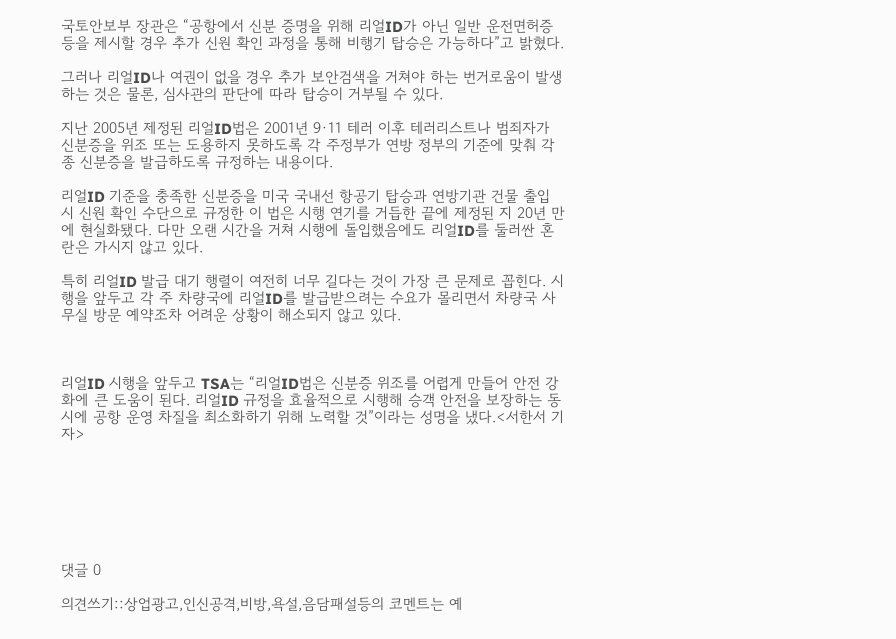국토안보부 장관은 “공항에서 신분 증명을 위해 리얼ID가 아닌 일반 운전면허증 등을 제시할 경우 추가 신원 확인 과정을 통해 비행기 탑승은 가능하다”고 밝혔다.

그러나 리얼ID나 여권이 없을 경우 추가 보안검색을 거쳐야 하는 번거로움이 발생하는 것은 물론, 심사관의 판단에 따라 탑승이 거부될 수 있다.

지난 2005년 제정된 리얼ID법은 2001년 9·11 테러 이후 테러리스트나 범죄자가 신분증을 위조 또는 도용하지 못하도록 각 주정부가 연방 정부의 기준에 맞춰 각종 신분증을 발급하도록 규정하는 내용이다.

리얼ID 기준을 충족한 신분증을 미국 국내선 항공기 탑승과 연방기관 건물 출입 시 신원 확인 수단으로 규정한 이 법은 시행 연기를 거듭한 끝에 제정된 지 20년 만에 현실화됐다. 다만 오랜 시간을 거쳐 시행에 돌입했음에도 리얼ID를 둘러싼 혼란은 가시지 않고 있다.

특히 리얼ID 발급 대기 행렬이 여전히 너무 길다는 것이 가장 큰 문제로 꼽힌다. 시행을 앞두고 각 주 차량국에 리얼ID를 발급받으려는 수요가 몰리면서 차량국 사무실 방문 예약조차 어려운 상황이 해소되지 않고 있다.



리얼ID 시행을 앞두고 TSA는 “리얼ID법은 신분증 위조를 어렵게 만들어 안전 강화에 큰 도움이 된다. 리얼ID 규정을 효율적으로 시행해 승객 안전을 보장하는 동시에 공항 운영 차질을 최소화하기 위해 노력할 것”이라는 성명을 냈다.<서한서 기자>







댓글 0

의견쓰기::상업광고,인신공격,비방,욕설,음담패설등의 코멘트는 예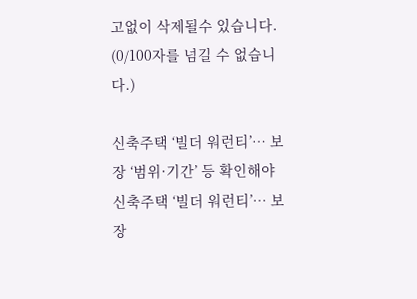고없이 삭제될수 있습니다. (0/100자를 넘길 수 없습니다.)

신축주택 ‘빌더 워런티’… 보장 ‘범위·기간’ 등 확인해야
신축주택 ‘빌더 워런티’… 보장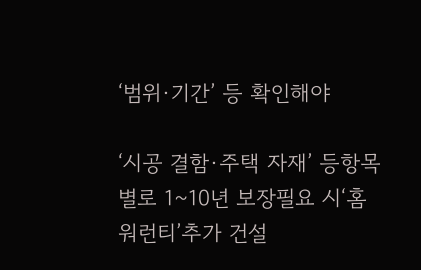‘범위·기간’ 등 확인해야

‘시공 결함·주택 자재’ 등항목 별로 1~10년 보장필요 시‘홈 워런티’추가 건설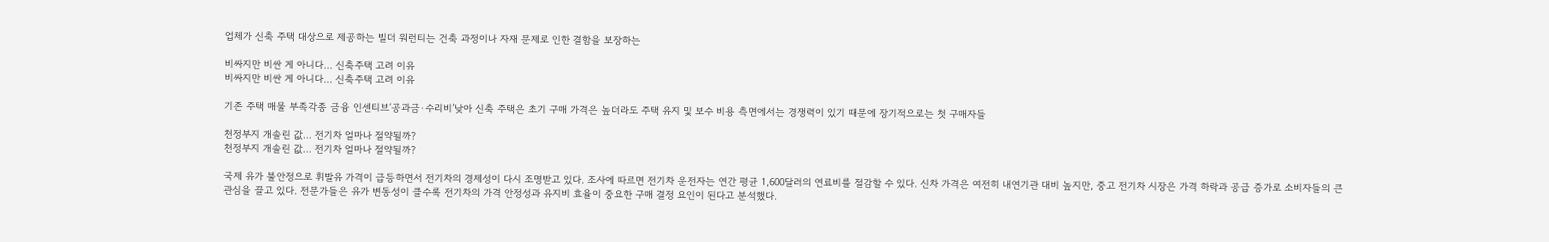업체가 신축 주택 대상으로 제공하는 빌더 워런티는 건축 과정이나 자재 문제로 인한 결함을 보장하는

비싸지만 비싼 게 아니다… 신축주택 고려 이유
비싸지만 비싼 게 아니다… 신축주택 고려 이유

기존 주택 매물 부족각종 금융 인센티브‘공과금·수리비’낮아 신축 주택은 초기 구매 가격은 높더라도 주택 유지 및 보수 비용 측면에서는 경쟁력이 있기 때문에 장기적으로는 첫 구매자들

천정부지 개솔린 값… 전기차 얼마나 절약될까?
천정부지 개솔린 값… 전기차 얼마나 절약될까?

국제 유가 불안정으로 휘발유 가격이 급등하면서 전기차의 경제성이 다시 조명받고 있다. 조사에 따르면 전기차 운전자는 연간 평균 1,600달러의 연료비를 절감할 수 있다. 신차 가격은 여전히 내연기관 대비 높지만, 중고 전기차 시장은 가격 하락과 공급 증가로 소비자들의 큰 관심을 끌고 있다. 전문가들은 유가 변동성이 클수록 전기차의 가격 안정성과 유지비 효율이 중요한 구매 결정 요인이 된다고 분석했다.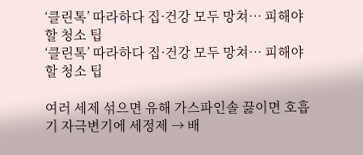‘클린톡’ 따라하다 집·건강 모두 망쳐… 피해야 할 청소 팁
‘클린톡’ 따라하다 집·건강 모두 망쳐… 피해야 할 청소 팁

여러 세제 섞으면 유해 가스파인솔 끓이면 호흡기 자극변기에 세정제 → 배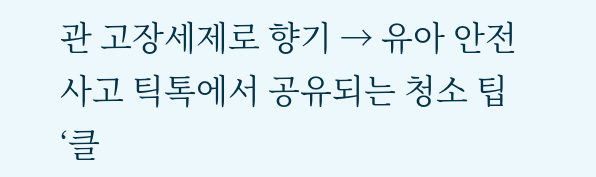관 고장세제로 향기 → 유아 안전 사고 틱톡에서 공유되는 청소 팁‘클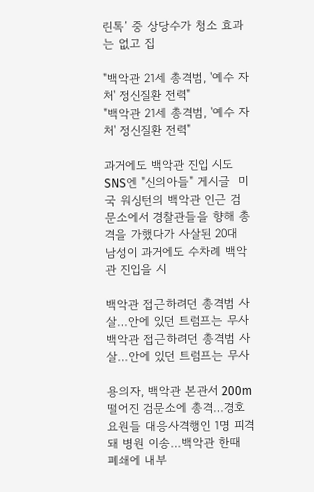린톡’ 중 상당수가 청소 효과는 없고 집

"백악관 21세 총격범, '예수 자처' 정신질환 전력"
"백악관 21세 총격범, '예수 자처' 정신질환 전력"

과거에도 백악관 진입 시도SNS엔 "신의아들" 게시글  미국 워싱턴의 백악관 인근 검문소에서 경찰관들을 향해 총격을 가했다가 사살된 20대 남성이 과거에도 수차례 백악관 진입을 시

백악관 접근하려던 총격범 사살…안에 있던 트럼프는 무사
백악관 접근하려던 총격범 사살…안에 있던 트럼프는 무사

용의자, 백악관 본관서 200m 떨어진 검문소에 총격…경호요원들 대응사격행인 1명 피격돼 병원 이송…백악관 한때 폐쇄에 내부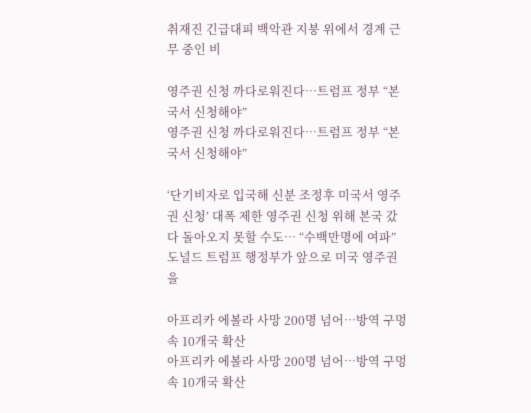취재진 긴급대피 백악관 지붕 위에서 경계 근무 중인 비

영주권 신청 까다로워진다…트럼프 정부 “본국서 신청해야”
영주권 신청 까다로워진다…트럼프 정부 “본국서 신청해야”

‘단기비자로 입국해 신분 조정후 미국서 영주권 신청’ 대폭 제한 영주권 신청 위해 본국 갔다 돌아오지 못할 수도… “수백만명에 여파” 도널드 트럼프 행정부가 앞으로 미국 영주권을

아프리카 에볼라 사망 200명 넘어…방역 구멍 속 10개국 확산
아프리카 에볼라 사망 200명 넘어…방역 구멍 속 10개국 확산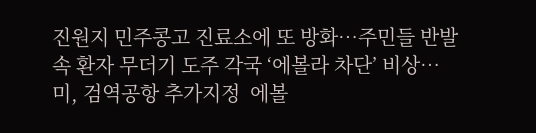진원지 민주콩고 진료소에 또 방화…주민들 반발 속 환자 무더기 도주 각국 ‘에볼라 차단’ 비상…미, 검역공항 추가지정  에볼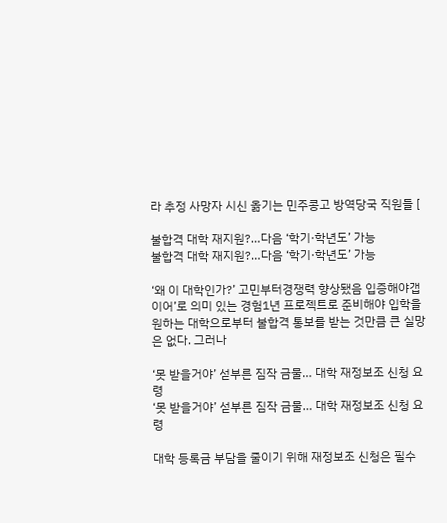라 추정 사망자 시신 옮기는 민주콩고 방역당국 직원들 [

불합격 대학 재지원?…다음 ‘학기·학년도’ 가능
불합격 대학 재지원?…다음 ‘학기·학년도’ 가능

‘왜 이 대학인가?’ 고민부터경쟁력 향상됐음 입증해야갭이어’로 의미 있는 경험1년 프로젝트로 준비해야 입학을 원하는 대학으로부터 불합격 통보를 받는 것만큼 큰 실망은 없다. 그러나

‘못 받을거야’ 섣부른 짐작 금물… 대학 재정보조 신청 요령
‘못 받을거야’ 섣부른 짐작 금물… 대학 재정보조 신청 요령

대학 등록금 부담을 줄이기 위해 재정보조 신청은 필수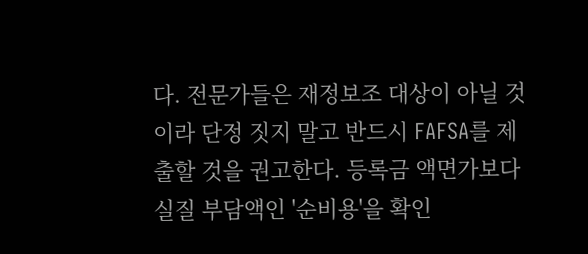다. 전문가들은 재정보조 대상이 아닐 것이라 단정 짓지 말고 반드시 FAFSA를 제출할 것을 권고한다. 등록금 액면가보다 실질 부담액인 '순비용'을 확인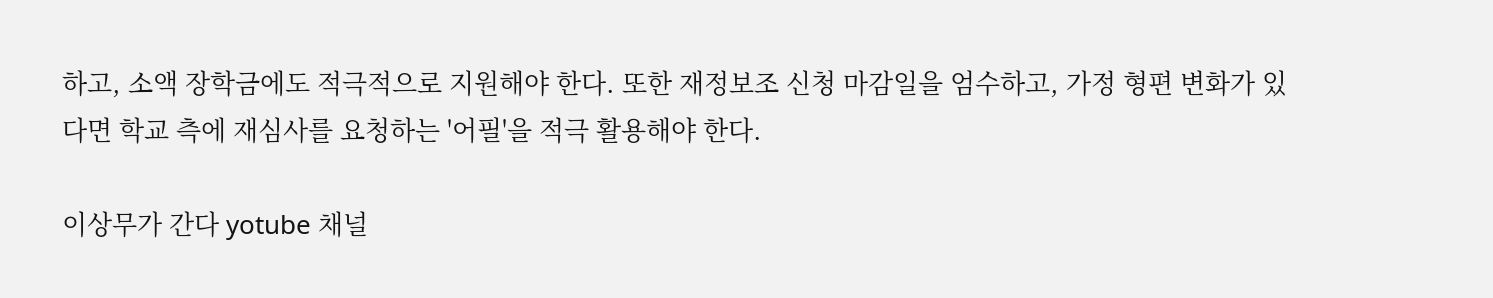하고, 소액 장학금에도 적극적으로 지원해야 한다. 또한 재정보조 신청 마감일을 엄수하고, 가정 형편 변화가 있다면 학교 측에 재심사를 요청하는 '어필'을 적극 활용해야 한다.

이상무가 간다 yotube 채널